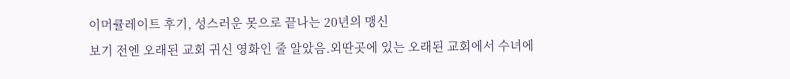이머큘레이트 후기, 성스러운 못으로 끝나는 20년의 맹신
보기 전엔 오래된 교회 귀신 영화인 줄 알았음.외딴곳에 있는 오래된 교회에서 수녀에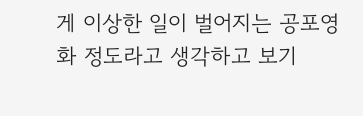게 이상한 일이 벌어지는 공포영화 정도라고 생각하고 보기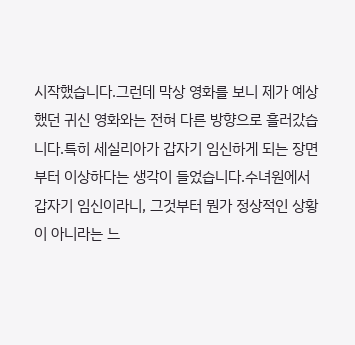시작했습니다.그런데 막상 영화를 보니 제가 예상했던 귀신 영화와는 전혀 다른 방향으로 흘러갔습니다.특히 세실리아가 갑자기 임신하게 되는 장면부터 이상하다는 생각이 들었습니다.수녀원에서 갑자기 임신이라니, 그것부터 뭔가 정상적인 상황이 아니라는 느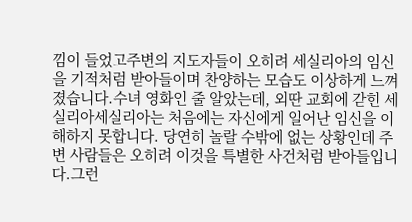낌이 들었고주변의 지도자들이 오히려 세실리아의 임신을 기적처럼 받아들이며 찬양하는 모습도 이상하게 느껴졌습니다.수녀 영화인 줄 알았는데, 외딴 교회에 갇힌 세실리아세실리아는 처음에는 자신에게 일어난 임신을 이해하지 못합니다. 당연히 놀랄 수밖에 없는 상황인데 주변 사람들은 오히려 이것을 특별한 사건처럼 받아들입니다.그런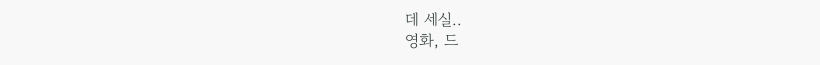데 세실..
영화, 드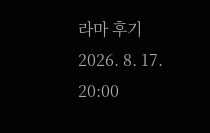라마 후기
2026. 8. 17. 20:00